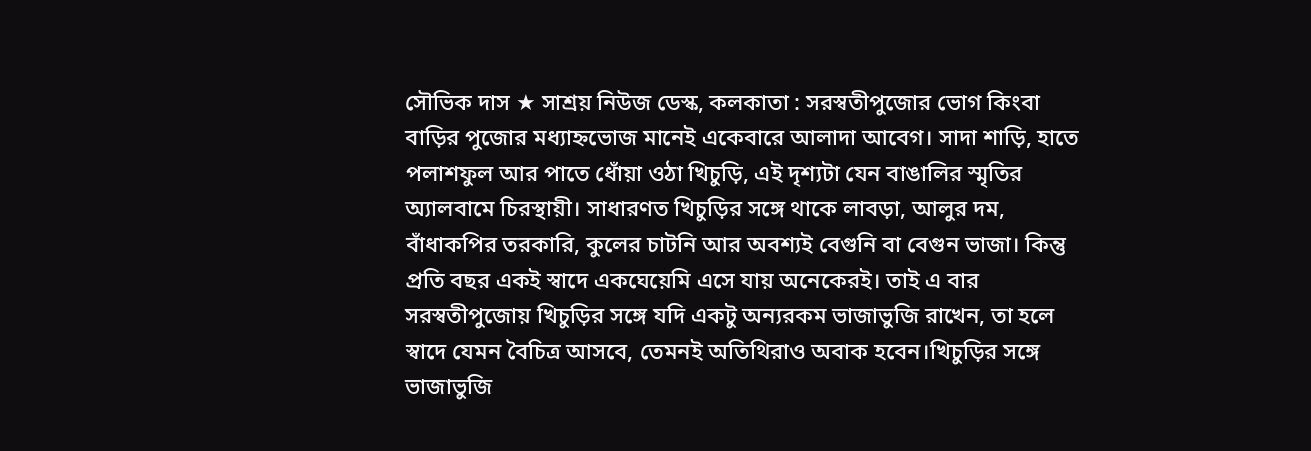সৌভিক দাস ★ সাশ্রয় নিউজ ডেস্ক, কলকাতা : সরস্বতীপুজোর ভোগ কিংবা বাড়ির পুজোর মধ্যাহ্নভোজ মানেই একেবারে আলাদা আবেগ। সাদা শাড়ি, হাতে পলাশফুল আর পাতে ধোঁয়া ওঠা খিচুড়ি, এই দৃশ্যটা যেন বাঙালির স্মৃতির অ্যালবামে চিরস্থায়ী। সাধারণত খিচুড়ির সঙ্গে থাকে লাবড়া, আলুর দম, বাঁধাকপির তরকারি, কুলের চাটনি আর অবশ্যই বেগুনি বা বেগুন ভাজা। কিন্তু প্রতি বছর একই স্বাদে একঘেয়েমি এসে যায় অনেকেরই। তাই এ বার সরস্বতীপুজোয় খিচুড়ির সঙ্গে যদি একটু অন্যরকম ভাজাভুজি রাখেন, তা হলে স্বাদে যেমন বৈচিত্র আসবে, তেমনই অতিথিরাও অবাক হবেন।খিচুড়ির সঙ্গে ভাজাভুজি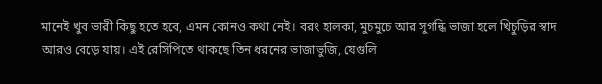মানেই খুব ভারী কিছু হতে হবে, এমন কোনও কথা নেই। বরং হালকা, মুচমুচে আর সুগন্ধি ভাজা হলে খিচুড়ির স্বাদ আরও বেড়ে যায়। এই রেসিপিতে থাকছে তিন ধরনের ভাজাভুজি, যেগুলি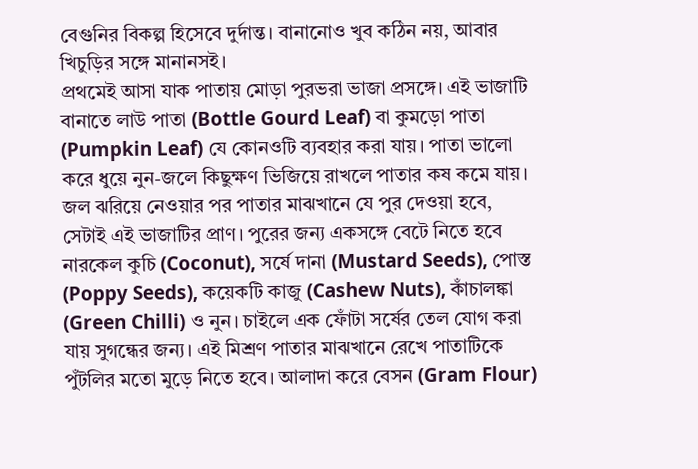বেগুনির বিকল্প হিসেবে দুর্দান্ত। বানানোও খুব কঠিন নয়, আবার খিচুড়ির সঙ্গে মানানসই।
প্রথমেই আসা যাক পাতায় মোড়া পুরভরা ভাজা প্রসঙ্গে। এই ভাজাটি বানাতে লাউ পাতা (Bottle Gourd Leaf) বা কুমড়ো পাতা (Pumpkin Leaf) যে কোনওটি ব্যবহার করা যায়। পাতা ভালো করে ধুয়ে নুন-জলে কিছুক্ষণ ভিজিয়ে রাখলে পাতার কষ কমে যায়। জল ঝরিয়ে নেওয়ার পর পাতার মাঝখানে যে পুর দেওয়া হবে, সেটাই এই ভাজাটির প্রাণ। পুরের জন্য একসঙ্গে বেটে নিতে হবে নারকেল কুচি (Coconut), সর্ষে দানা (Mustard Seeds), পোস্ত (Poppy Seeds), কয়েকটি কাজু (Cashew Nuts), কাঁচালঙ্কা (Green Chilli) ও নুন। চাইলে এক ফোঁটা সর্ষের তেল যোগ করা যায় সুগন্ধের জন্য। এই মিশ্রণ পাতার মাঝখানে রেখে পাতাটিকে পুঁটলির মতো মুড়ে নিতে হবে। আলাদা করে বেসন (Gram Flour)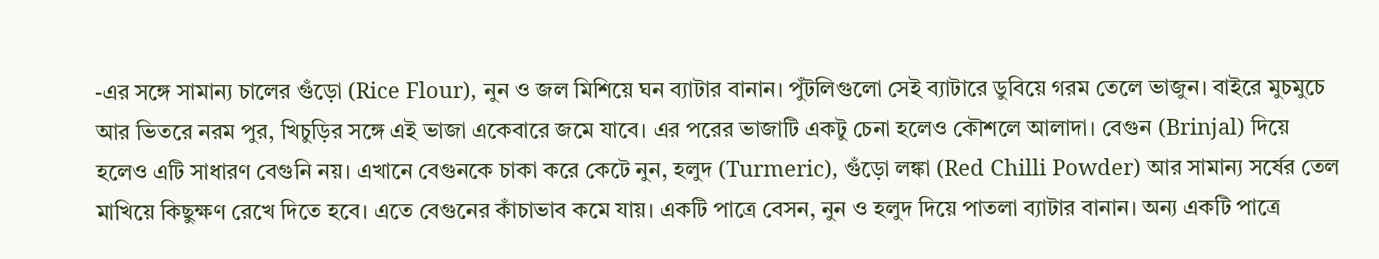-এর সঙ্গে সামান্য চালের গুঁড়ো (Rice Flour), নুন ও জল মিশিয়ে ঘন ব্যাটার বানান। পুঁটলিগুলো সেই ব্যাটারে ডুবিয়ে গরম তেলে ভাজুন। বাইরে মুচমুচে আর ভিতরে নরম পুর, খিচুড়ির সঙ্গে এই ভাজা একেবারে জমে যাবে। এর পরের ভাজাটি একটু চেনা হলেও কৌশলে আলাদা। বেগুন (Brinjal) দিয়ে হলেও এটি সাধারণ বেগুনি নয়। এখানে বেগুনকে চাকা করে কেটে নুন, হলুদ (Turmeric), গুঁড়ো লঙ্কা (Red Chilli Powder) আর সামান্য সর্ষের তেল মাখিয়ে কিছুক্ষণ রেখে দিতে হবে। এতে বেগুনের কাঁচাভাব কমে যায়। একটি পাত্রে বেসন, নুন ও হলুদ দিয়ে পাতলা ব্যাটার বানান। অন্য একটি পাত্রে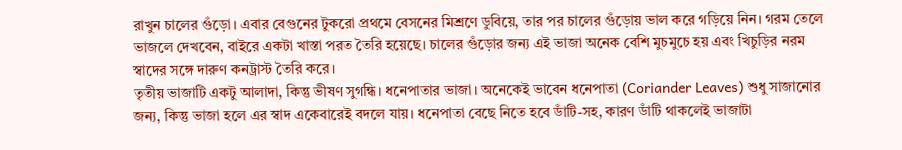রাখুন চালের গুঁড়ো। এবার বেগুনের টুকরো প্রথমে বেসনের মিশ্রণে ডুবিয়ে, তার পর চালের গুঁড়োয় ভাল করে গড়িয়ে নিন। গরম তেলে ভাজলে দেখবেন, বাইরে একটা খাস্তা পরত তৈরি হয়েছে। চালের গুঁড়োর জন্য এই ভাজা অনেক বেশি মুচমুচে হয় এবং খিচুড়ির নরম স্বাদের সঙ্গে দারুণ কনট্রাস্ট তৈরি করে।
তৃতীয় ভাজাটি একটু আলাদা, কিন্তু ভীষণ সুগন্ধি। ধনেপাতার ভাজা। অনেকেই ভাবেন ধনেপাতা (Coriander Leaves) শুধু সাজানোর জন্য, কিন্তু ভাজা হলে এর স্বাদ একেবারেই বদলে যায়। ধনেপাতা বেছে নিতে হবে ডাঁটি-সহ, কারণ ডাঁটি থাকলেই ভাজাটা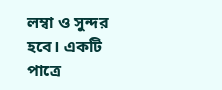লম্বা ও সুন্দর হবে। একটি পাত্রে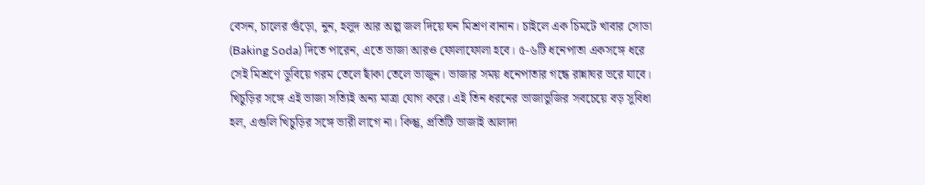বেসন, চালের গুঁড়ো, নুন, হলুদ আর অল্প জল দিয়ে ঘন মিশ্রণ বানান। চাইলে এক চিমটে খাবার সোডা (Baking Soda) দিতে পারেন, এতে ভাজা আরও ফোলাফোলা হবে। ৫-৬টি ধনেপাতা একসঙ্গে ধরে সেই মিশ্রণে ডুবিয়ে গরম তেলে ছাঁকা তেলে ভাজুন। ভাজার সময় ধনেপাতার গন্ধে রান্নাঘর ভরে যাবে। খিচুড়ির সঙ্গে এই ভাজা সত্যিই অন্য মাত্রা যোগ করে। এই তিন ধরনের ভাজাভুজির সবচেয়ে বড় সুবিধা হল, এগুলি খিচুড়ির সঙ্গে ভারী লাগে না। কিন্তু, প্রতিটি ভাজাই আলাদা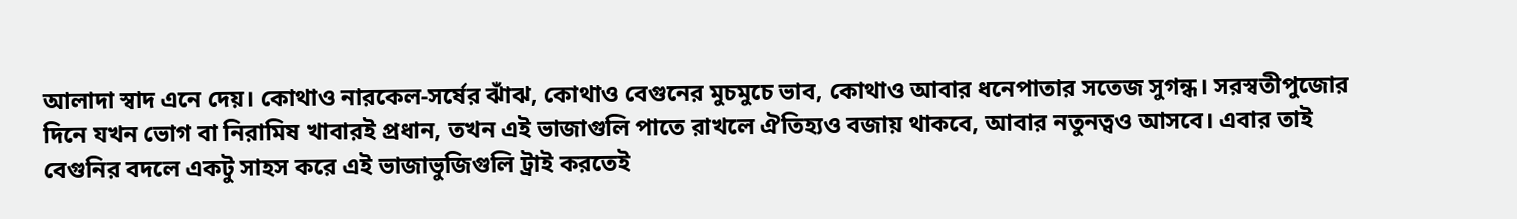আলাদা স্বাদ এনে দেয়। কোথাও নারকেল-সর্ষের ঝাঁঝ, কোথাও বেগুনের মুচমুচে ভাব, কোথাও আবার ধনেপাতার সতেজ সুগন্ধ। সরস্বতীপুজোর দিনে যখন ভোগ বা নিরামিষ খাবারই প্রধান, তখন এই ভাজাগুলি পাতে রাখলে ঐতিহ্যও বজায় থাকবে, আবার নতুনত্বও আসবে। এবার তাই বেগুনির বদলে একটু সাহস করে এই ভাজাভুজিগুলি ট্রাই করতেই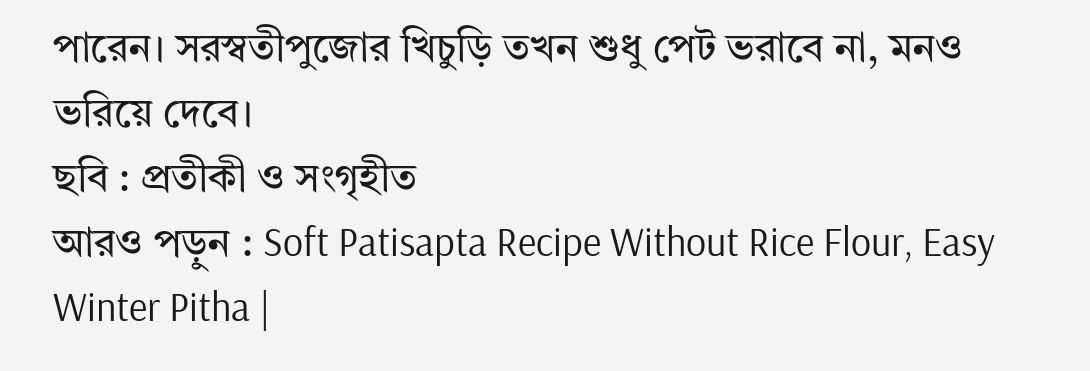পারেন। সরস্বতীপুজোর খিচুড়ি তখন শুধু পেট ভরাবে না, মনও ভরিয়ে দেবে।
ছবি : প্রতীকী ও সংগৃহীত
আরও পড়ুন : Soft Patisapta Recipe Without Rice Flour, Easy Winter Pitha |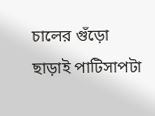চালের গুঁড়ো ছাড়াই পাটিসাপটা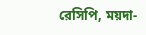রেসিপি, ময়দা-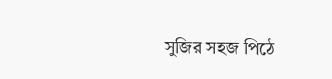সুজির সহজ পিঠে